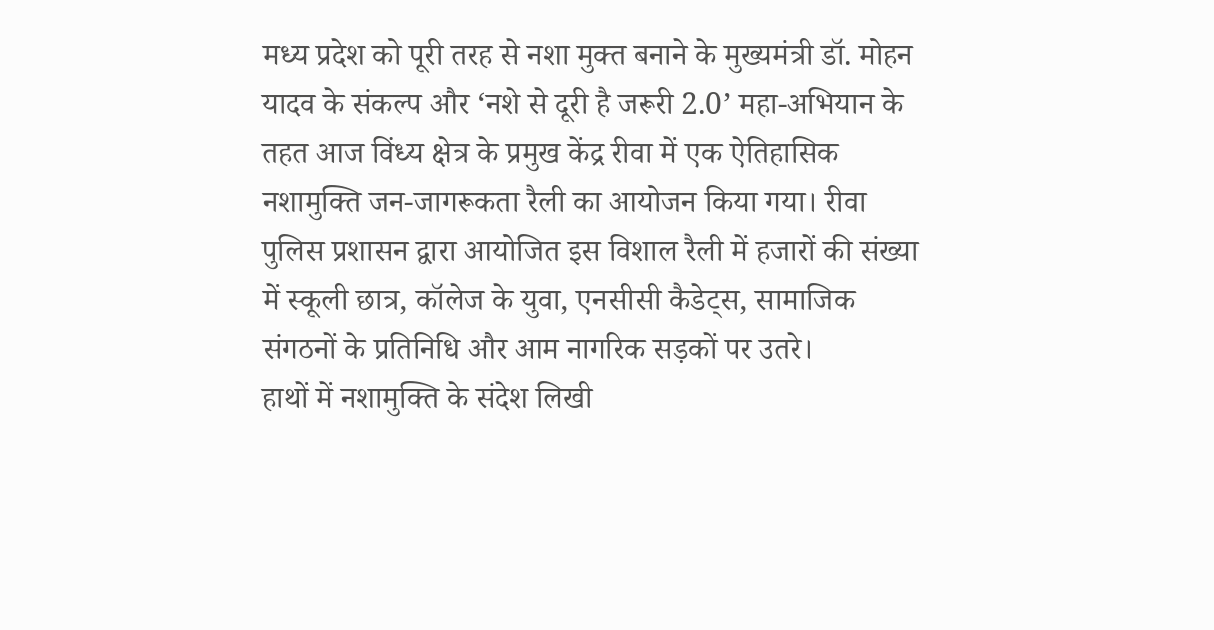मध्य प्रदेश को पूरी तरह से नशा मुक्त बनाने के मुख्यमंत्री डॉ. मोहन यादव के संकल्प और ‘नशे से दूरी है जरूरी 2.0’ महा-अभियान के तहत आज विंध्य क्षेत्र के प्रमुख केंद्र रीवा में एक ऐतिहासिक नशामुक्ति जन-जागरूकता रैली का आयोजन किया गया। रीवा पुलिस प्रशासन द्वारा आयोजित इस विशाल रैली में हजारों की संख्या में स्कूली छात्र, कॉलेज के युवा, एनसीसी कैडेट्स, सामाजिक संगठनों के प्रतिनिधि और आम नागरिक सड़कों पर उतरे।
हाथों में नशामुक्ति के संदेश लिखी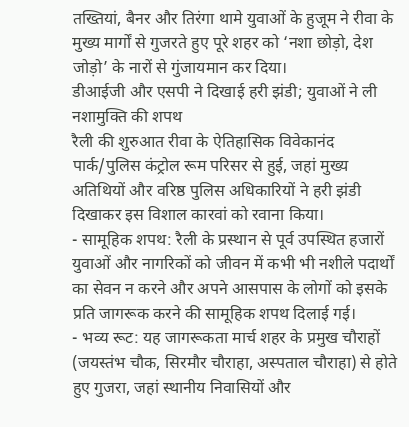तख्तियां, बैनर और तिरंगा थामे युवाओं के हुजूम ने रीवा के मुख्य मार्गों से गुजरते हुए पूरे शहर को ‘नशा छोड़ो, देश जोड़ो’ के नारों से गुंजायमान कर दिया।
डीआईजी और एसपी ने दिखाई हरी झंडी; युवाओं ने ली नशामुक्ति की शपथ
रैली की शुरुआत रीवा के ऐतिहासिक विवेकानंद पार्क/पुलिस कंट्रोल रूम परिसर से हुई, जहां मुख्य अतिथियों और वरिष्ठ पुलिस अधिकारियों ने हरी झंडी दिखाकर इस विशाल कारवां को रवाना किया।
- सामूहिक शपथ: रैली के प्रस्थान से पूर्व उपस्थित हजारों युवाओं और नागरिकों को जीवन में कभी भी नशीले पदार्थों का सेवन न करने और अपने आसपास के लोगों को इसके प्रति जागरूक करने की सामूहिक शपथ दिलाई गई।
- भव्य रूट: यह जागरूकता मार्च शहर के प्रमुख चौराहों (जयस्तंभ चौक, सिरमौर चौराहा, अस्पताल चौराहा) से होते हुए गुजरा, जहां स्थानीय निवासियों और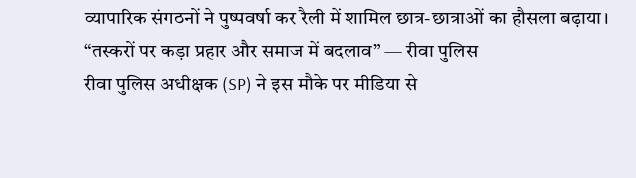व्यापारिक संगठनों ने पुष्पवर्षा कर रैली में शामिल छात्र-छात्राओं का हौसला बढ़ाया।
“तस्करों पर कड़ा प्रहार और समाज में बदलाव” — रीवा पुलिस
रीवा पुलिस अधीक्षक (SP) ने इस मौके पर मीडिया से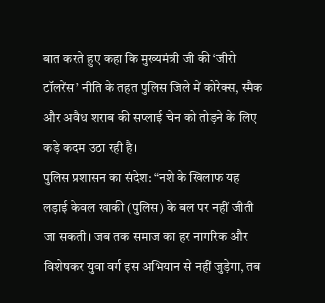बात करते हुए कहा कि मुख्यमंत्री जी की ‘जीरो टॉलरेंस’ नीति के तहत पुलिस जिले में कोरेक्स, स्मैक और अवैध शराब की सप्लाई चेन को तोड़ने के लिए कड़े कदम उठा रही है।
पुलिस प्रशासन का संदेश: “नशे के खिलाफ यह लड़ाई केवल खाकी (पुलिस) के बल पर नहीं जीती जा सकती। जब तक समाज का हर नागरिक और विशेषकर युवा वर्ग इस अभियान से नहीं जुड़ेगा, तब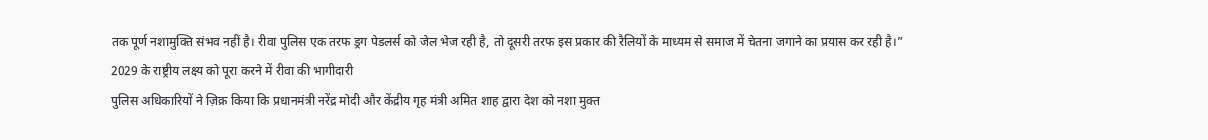तक पूर्ण नशामुक्ति संभव नहीं है। रीवा पुलिस एक तरफ ड्रग पेडलर्स को जेल भेज रही है, तो दूसरी तरफ इस प्रकार की रैलियों के माध्यम से समाज में चेतना जगाने का प्रयास कर रही है।”
2029 के राष्ट्रीय लक्ष्य को पूरा करने में रीवा की भागीदारी
पुलिस अधिकारियों ने ज़िक्र किया कि प्रधानमंत्री नरेंद्र मोदी और केंद्रीय गृह मंत्री अमित शाह द्वारा देश को नशा मुक्त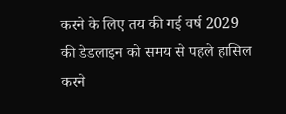करने के लिए तय की गई वर्ष 2029 की डेडलाइन को समय से पहले हासिल करने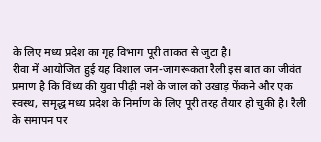के लिए मध्य प्रदेश का गृह विभाग पूरी ताकत से जुटा है।
रीवा में आयोजित हुई यह विशाल जन-जागरूकता रैली इस बात का जीवंत प्रमाण है कि विंध्य की युवा पीढ़ी नशे के जाल को उखाड़ फेंकने और एक स्वस्थ, समृद्ध मध्य प्रदेश के निर्माण के लिए पूरी तरह तैयार हो चुकी है। रैली के समापन पर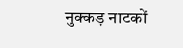नुक्कड़ नाटकों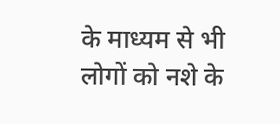के माध्यम से भी लोगों को नशे के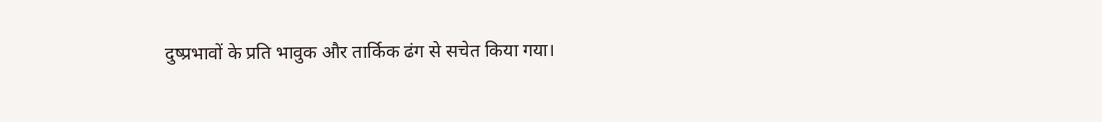दुष्प्रभावों के प्रति भावुक और तार्किक ढंग से सचेत किया गया।